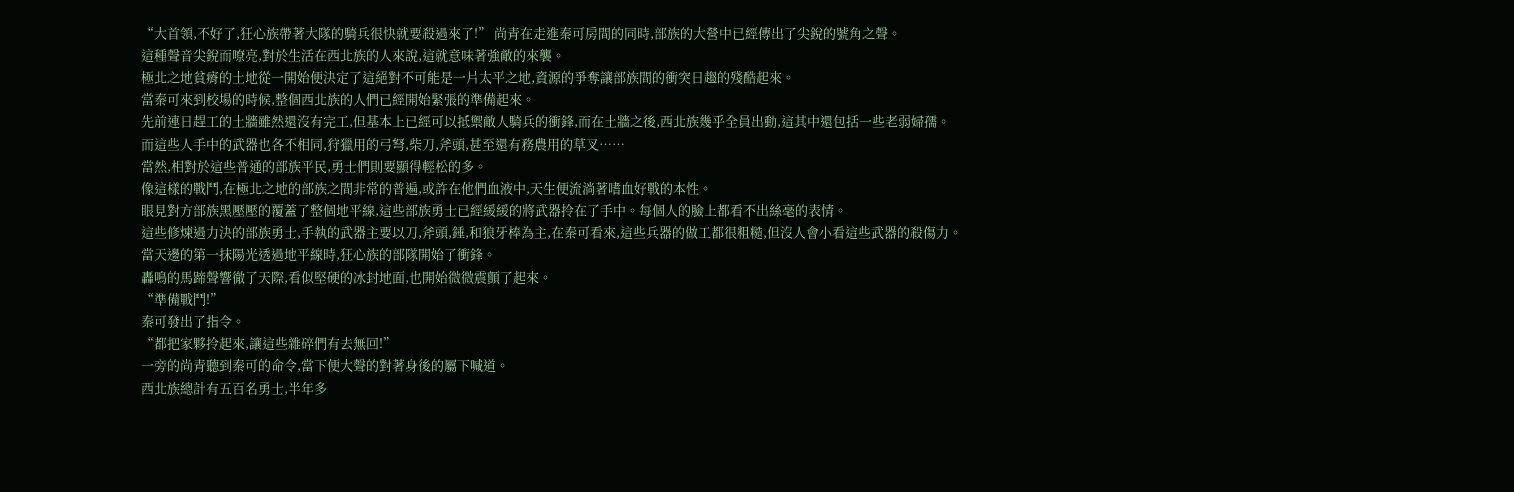“大首領,不好了,狂心族帶著大隊的騎兵很快就要殺過來了!” 尚青在走進秦可房間的同時,部族的大營中已經傳出了尖銳的號角之聲。
這種聲音尖銳而嘹亮,對於生活在西北族的人來說,這就意味著強敵的來襲。
極北之地貧瘠的土地從一開始便決定了這絕對不可能是一片太平之地,資源的爭奪讓部族間的衝突日趨的殘酷起來。
當秦可來到校場的時候,整個西北族的人們已經開始緊張的準備起來。
先前連日趕工的土牆雖然還沒有完工,但基本上已經可以抵禦敵人騎兵的衝鋒,而在土牆之後,西北族幾乎全員出動,這其中還包括一些老弱婦孺。
而這些人手中的武器也各不相同,狩獵用的弓弩,柴刀,斧頭,甚至還有務農用的草叉……
當然,相對於這些普通的部族平民,勇士們則要顯得輕松的多。
像這樣的戰鬥,在極北之地的部族之間非常的普遍,或許在他們血液中,天生便流淌著嗜血好戰的本性。
眼見對方部族黑壓壓的覆蓋了整個地平線,這些部族勇士已經緩緩的將武器拎在了手中。每個人的臉上都看不出絲毫的表情。
這些修煉過力決的部族勇士,手執的武器主要以刀,斧頭,錘,和狼牙棒為主,在秦可看來,這些兵器的做工都很粗糙,但沒人會小看這些武器的殺傷力。
當天邊的第一抹陽光透過地平線時,狂心族的部隊開始了衝鋒。
轟鳴的馬蹄聲響徹了天際,看似堅硬的冰封地面,也開始微微震顫了起來。
“準備戰鬥!”
秦可發出了指令。
“都把家夥拎起來,讓這些雜碎們有去無回!”
一旁的尚青聽到秦可的命令,當下便大聲的對著身後的屬下喊道。
西北族總計有五百名勇士,半年多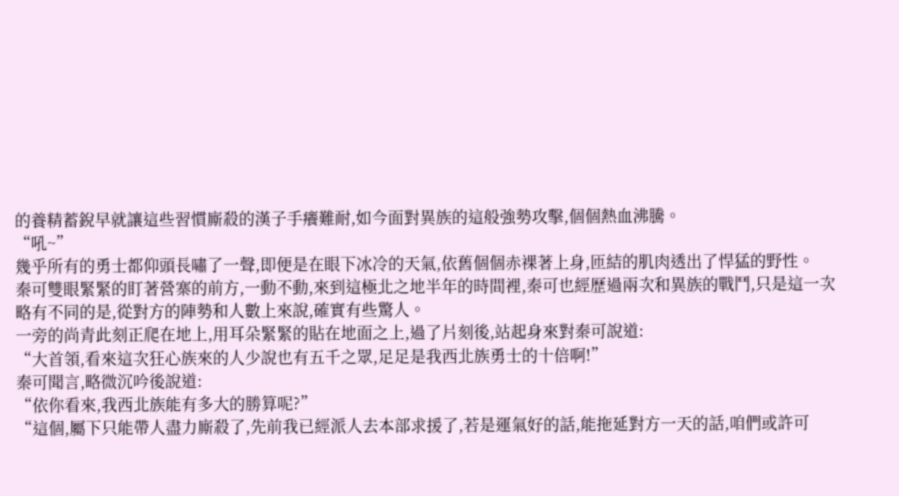的養精蓄銳早就讓這些習慣廝殺的漢子手癢難耐,如今面對異族的這般強勢攻擊,個個熱血沸騰。
“吼~”
幾乎所有的勇士都仰頭長嘯了一聲,即便是在眼下冰冷的天氣,依舊個個赤裸著上身,匝結的肌肉透出了悍猛的野性。
秦可雙眼緊緊的盯著營寨的前方,一動不動,來到這極北之地半年的時間裡,秦可也經歷過兩次和異族的戰鬥,只是這一次略有不同的是,從對方的陣勢和人數上來說,確實有些驚人。
一旁的尚青此刻正爬在地上,用耳朵緊緊的貼在地面之上,過了片刻後,站起身來對秦可說道:
“大首領,看來這次狂心族來的人少說也有五千之眾,足足是我西北族勇士的十倍啊!”
秦可聞言,略微沉吟後說道:
“依你看來,我西北族能有多大的勝算呢?”
“這個,屬下只能帶人盡力廝殺了,先前我已經派人去本部求援了,若是運氣好的話,能拖延對方一天的話,咱們或許可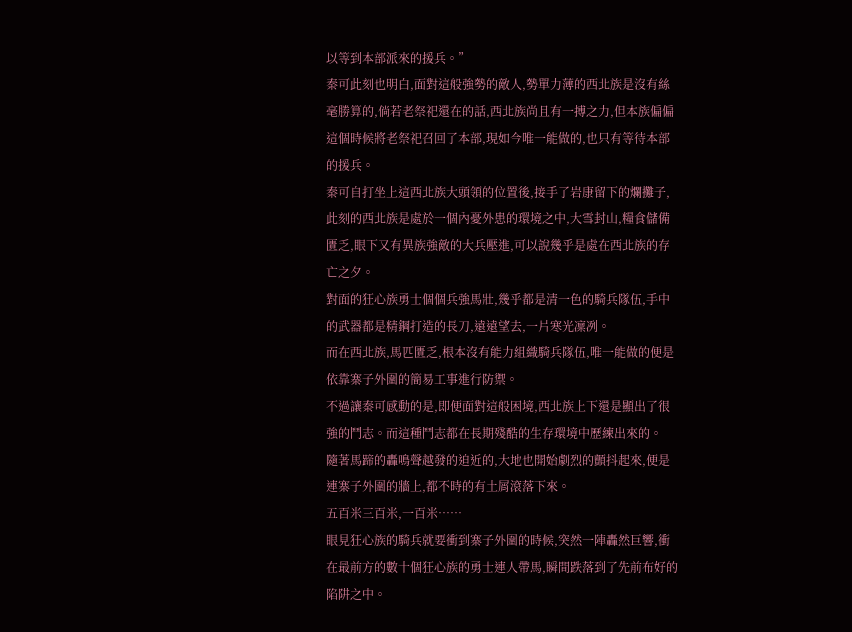以等到本部派來的援兵。”
秦可此刻也明白,面對這般強勢的敵人,勢單力薄的西北族是沒有絲毫勝算的,倘若老祭祀還在的話,西北族尚且有一搏之力,但本族偏偏這個時候將老祭祀召回了本部,現如今唯一能做的,也只有等待本部的援兵。
秦可自打坐上這西北族大頭領的位置後,接手了岩康留下的爛攤子,此刻的西北族是處於一個內憂外患的環境之中,大雪封山,糧食儲備匱乏,眼下又有異族強敵的大兵壓進,可以說幾乎是處在西北族的存亡之夕。
對面的狂心族勇士個個兵強馬壯,幾乎都是清一色的騎兵隊伍,手中的武器都是精鋼打造的長刀,遠遠望去,一片寒光凜冽。
而在西北族,馬匹匱乏,根本沒有能力組織騎兵隊伍,唯一能做的便是依靠寨子外圍的簡易工事進行防禦。
不過讓秦可感動的是,即便面對這般困境,西北族上下還是顯出了很強的鬥志。而這種鬥志都在長期殘酷的生存環境中歷練出來的。
隨著馬蹄的轟鳴聲越發的迫近的,大地也開始劇烈的顫抖起來,便是連寨子外圍的牆上,都不時的有土屑滾落下來。
五百米三百米,一百米……
眼見狂心族的騎兵就要衝到寨子外圍的時候,突然一陣轟然巨響,衝在最前方的數十個狂心族的勇士連人帶馬,瞬間跌落到了先前布好的陷阱之中。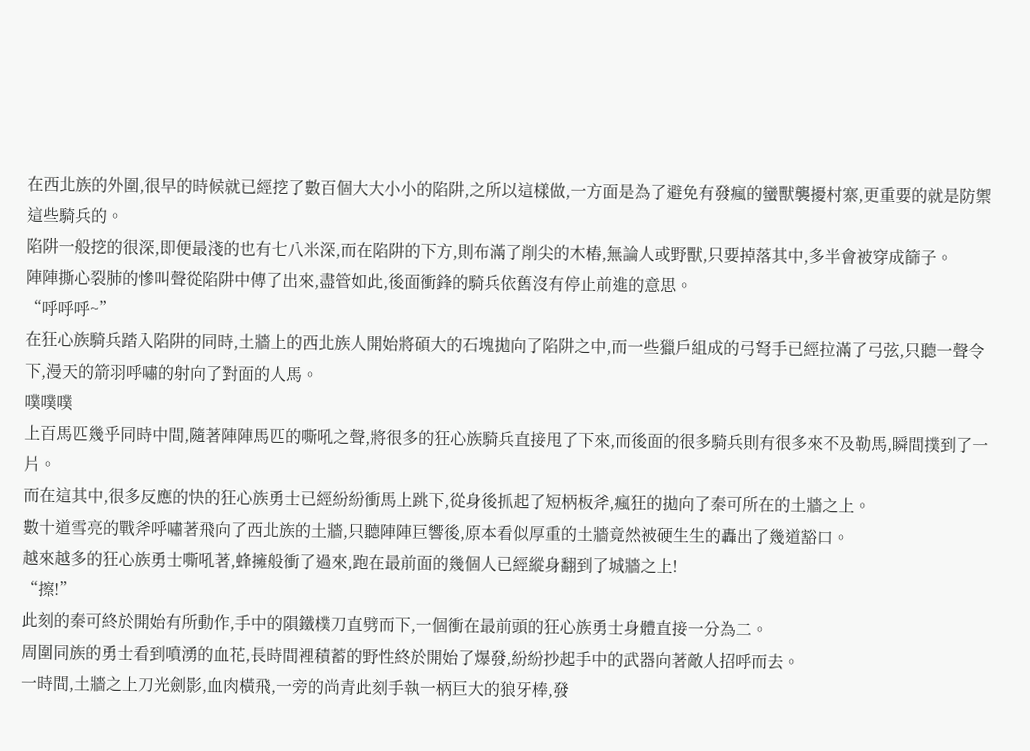在西北族的外圍,很早的時候就已經挖了數百個大大小小的陷阱,之所以這樣做,一方面是為了避免有發瘋的蠻獸襲擾村寨,更重要的就是防禦這些騎兵的。
陷阱一般挖的很深,即便最淺的也有七八米深,而在陷阱的下方,則布滿了削尖的木樁,無論人或野獸,只要掉落其中,多半會被穿成篩子。
陣陣撕心裂肺的慘叫聲從陷阱中傳了出來,盡管如此,後面衝鋒的騎兵依舊沒有停止前進的意思。
“呼呼呼~”
在狂心族騎兵踏入陷阱的同時,土牆上的西北族人開始將碩大的石塊拋向了陷阱之中,而一些獵戶組成的弓弩手已經拉滿了弓弦,只聽一聲令下,漫天的箭羽呼嘯的射向了對面的人馬。
噗噗噗
上百馬匹幾乎同時中間,隨著陣陣馬匹的嘶吼之聲,將很多的狂心族騎兵直接甩了下來,而後面的很多騎兵則有很多來不及勒馬,瞬間撲到了一片。
而在這其中,很多反應的快的狂心族勇士已經紛紛衝馬上跳下,從身後抓起了短柄板斧,瘋狂的拋向了秦可所在的土牆之上。
數十道雪亮的戰斧呼嘯著飛向了西北族的土牆,只聽陣陣巨響後,原本看似厚重的土牆竟然被硬生生的轟出了幾道豁口。
越來越多的狂心族勇士嘶吼著,蜂擁般衝了過來,跑在最前面的幾個人已經縱身翻到了城牆之上!
“擦!”
此刻的秦可終於開始有所動作,手中的隕鐵樸刀直劈而下,一個衝在最前頭的狂心族勇士身體直接一分為二。
周圍同族的勇士看到噴湧的血花,長時間裡積蓄的野性終於開始了爆發,紛紛抄起手中的武器向著敵人招呼而去。
一時間,土牆之上刀光劍影,血肉橫飛,一旁的尚青此刻手執一柄巨大的狼牙棒,發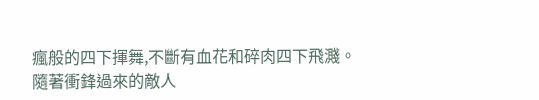瘋般的四下揮舞,不斷有血花和碎肉四下飛濺。隨著衝鋒過來的敵人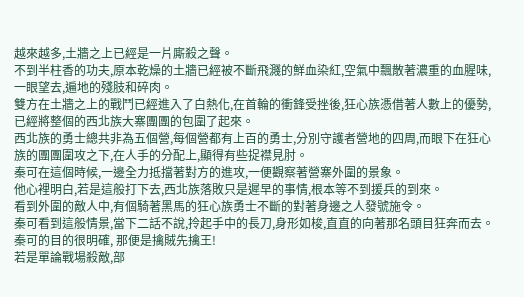越來越多,土牆之上已經是一片廝殺之聲。
不到半柱香的功夫,原本乾燥的土牆已經被不斷飛濺的鮮血染紅,空氣中飄散著濃重的血腥味,一眼望去,遍地的殘肢和碎肉。
雙方在土牆之上的戰鬥已經進入了白熱化,在首輪的衝鋒受挫後,狂心族憑借著人數上的優勢,已經將整個的西北族大寨團團的包圍了起來。
西北族的勇士總共非為五個營,每個營都有上百的勇士,分別守護者營地的四周,而眼下在狂心族的團團圍攻之下,在人手的分配上,顯得有些捉襟見肘。
秦可在這個時候,一邊全力抵擋著對方的進攻,一便觀察著營寨外圍的景象。
他心裡明白,若是這般打下去,西北族落敗只是遲早的事情,根本等不到援兵的到來。
看到外圍的敵人中,有個騎著黑馬的狂心族勇士不斷的對著身邊之人發號施令。
秦可看到這般情景,當下二話不說,拎起手中的長刀,身形如梭,直直的向著那名頭目狂奔而去。
秦可的目的很明確, 那便是擒賊先擒王!
若是單論戰場殺敵,部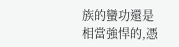族的蠻功還是相當強悍的,憑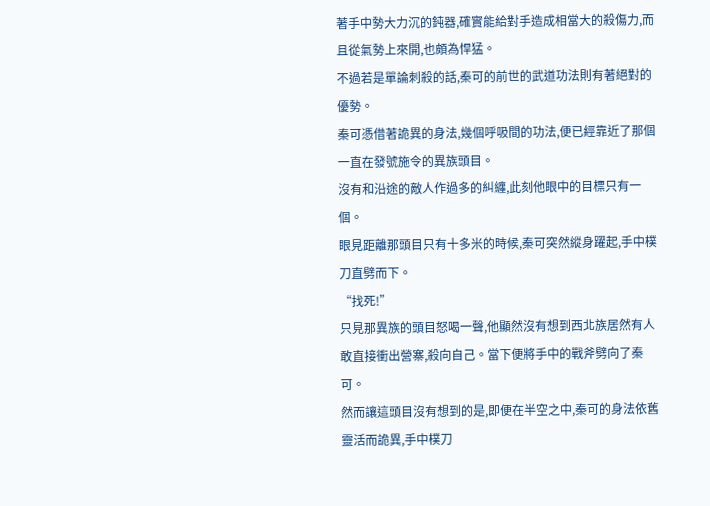著手中勢大力沉的鈍器,確實能給對手造成相當大的殺傷力,而且從氣勢上來開,也頗為悍猛。
不過若是單論刺殺的話,秦可的前世的武道功法則有著絕對的優勢。
秦可憑借著詭異的身法,幾個呼吸間的功法,便已經靠近了那個一直在發號施令的異族頭目。
沒有和沿途的敵人作過多的糾纏,此刻他眼中的目標只有一個。
眼見距離那頭目只有十多米的時候,秦可突然縱身躍起,手中樸刀直劈而下。
“找死!”
只見那異族的頭目怒喝一聲,他顯然沒有想到西北族居然有人敢直接衝出營寨,殺向自己。當下便將手中的戰斧劈向了秦可。
然而讓這頭目沒有想到的是,即便在半空之中,秦可的身法依舊靈活而詭異,手中樸刀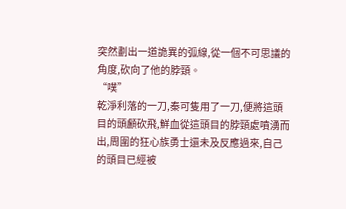突然劃出一道詭異的弧線,從一個不可思議的角度,砍向了他的脖頸。
“噗”
乾淨利落的一刀,秦可隻用了一刀,便將這頭目的頭顱砍飛,鮮血從這頭目的脖頸處噴湧而出,周圍的狂心族勇士還未及反應過來,自己的頭目已經被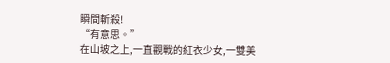瞬間斬殺!
“有意思。”
在山坡之上,一直觀戰的紅衣少女,一雙美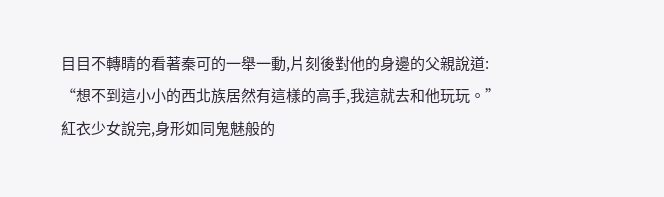目目不轉睛的看著秦可的一舉一動,片刻後對他的身邊的父親說道:
“想不到這小小的西北族居然有這樣的高手,我這就去和他玩玩。”
紅衣少女說完,身形如同鬼魅般的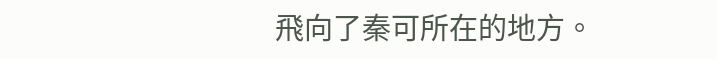飛向了秦可所在的地方。